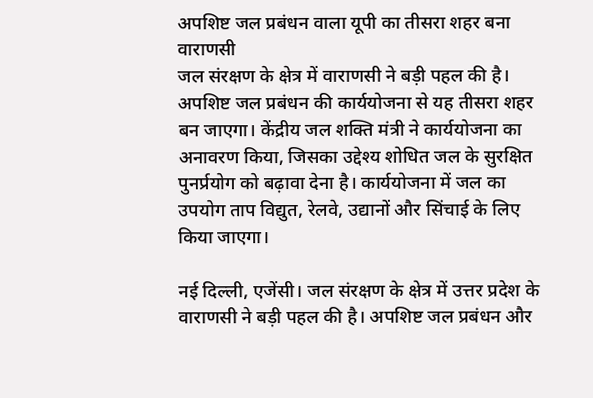अपशिष्ट जल प्रबंधन वाला यूपी का तीसरा शहर बना वाराणसी
जल संरक्षण के क्षेत्र में वाराणसी ने बड़ी पहल की है। अपशिष्ट जल प्रबंधन की कार्ययोजना से यह तीसरा शहर बन जाएगा। केंद्रीय जल शक्ति मंत्री ने कार्ययोजना का अनावरण किया, जिसका उद्देश्य शोधित जल के सुरक्षित पुनर्प्रयोग को बढ़ावा देना है। कार्ययोजना में जल का उपयोग ताप विद्युत, रेलवे, उद्यानों और सिंचाई के लिए किया जाएगा।

नई दिल्ली, एजेंसी। जल संरक्षण के क्षेत्र में उत्तर प्रदेश के वाराणसी ने बड़ी पहल की है। अपशिष्ट जल प्रबंधन और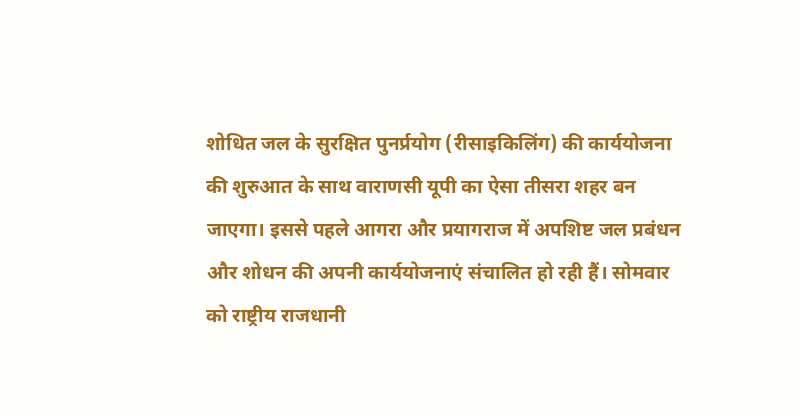शोधित जल के सुरक्षित पुनर्प्रयोग (रीसाइकिलिंग) की कार्ययोजना की शुरुआत के साथ वाराणसी यूपी का ऐसा तीसरा शहर बन जाएगा। इससे पहले आगरा और प्रयागराज में अपशिष्ट जल प्रबंधन और शोधन की अपनी कार्ययोजनाएं संचालित हो रही हैं। सोमवार को राष्ट्रीय राजधानी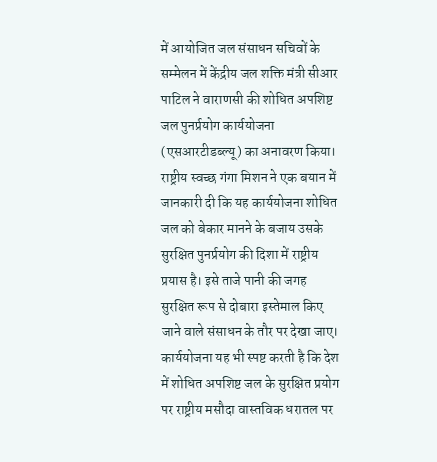में आयोजित जल संसाधन सचिवों के सम्मेलन में केंद्रीय जल शक्ति मंत्री सीआर पाटिल ने वाराणसी की शोधित अपशिष्ट जल पुनर्प्रयोग कार्ययोजना (एसआरटीडब्ल्यू) का अनावरण किया। राष्ट्रीय स्वच्छ गंगा मिशन ने एक बयान में जानकारी दी कि यह कार्ययोजना शोधित जल को बेकार मानने के बजाय उसके सुरक्षित पुनर्प्रयोग की दिशा में राष्ट्रीय प्रयास है। इसे ताजे पानी की जगह सुरक्षित रूप से दोबारा इस्तेमाल किए जाने वाले संसाधन के तौर पर देखा जाए। कार्ययोजना यह भी स्पष्ट करती है कि देश में शोधित अपशिष्ट जल के सुरक्षित प्रयोग पर राष्ट्रीय मसौदा वास्तविक धरातल पर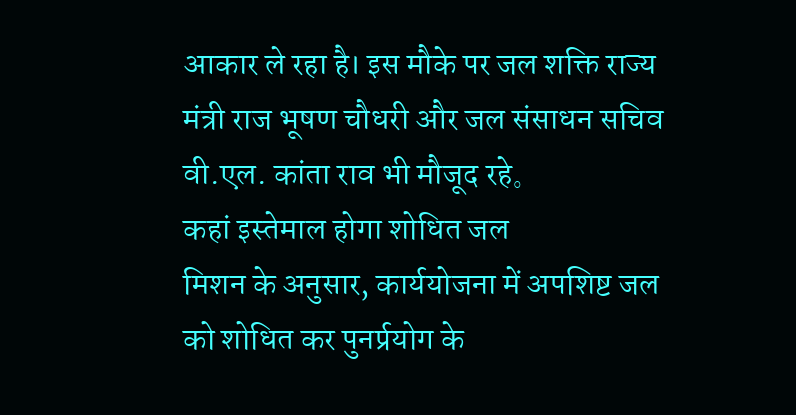आकार ले रहा है। इस मौके पर जल शक्ति राज्य मंत्री राज भूषण चौधरी और जल संसाधन सचिव वी.एल. कांता राव भी मौजूद रहे。
कहां इस्तेमाल होगा शोधित जल
मिशन के अनुसार, कार्ययोजना में अपशिष्ट जल को शोधित कर पुनर्प्रयोग के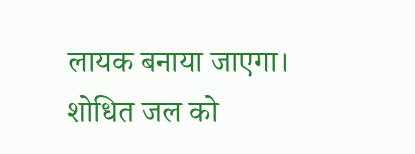लायक बनाया जाएगा। शोधित जल को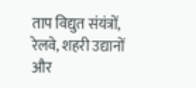ताप विद्युत संयंत्रों, रेलवे, शहरी उद्यानों और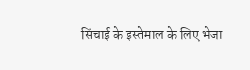सिंचाई के इस्तेमाल के लिए भेजा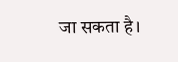जा सकता है।